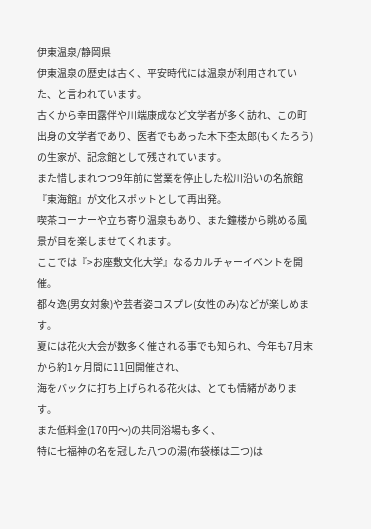伊東温泉/静岡県
伊東温泉の歴史は古く、平安時代には温泉が利用されていた、と言われています。
古くから幸田露伴や川端康成など文学者が多く訪れ、この町出身の文学者であり、医者でもあった木下杢太郎(もくたろう)の生家が、記念館として残されています。
また惜しまれつつ9年前に営業を停止した松川沿いの名旅館『東海館』が文化スポットとして再出発。
喫茶コーナーや立ち寄り温泉もあり、また鐘楼から眺める風景が目を楽しませてくれます。
ここでは『>お座敷文化大学』なるカルチャーイベントを開催。
都々逸(男女対象)や芸者姿コスプレ(女性のみ)などが楽しめます。
夏には花火大会が数多く催される事でも知られ、今年も7月末から約1ヶ月間に11回開催され、
海をバックに打ち上げられる花火は、とても情緒があります。
また低料金(170円〜)の共同浴場も多く、
特に七福神の名を冠した八つの湯(布袋様は二つ)は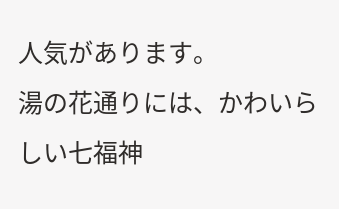人気があります。
湯の花通りには、かわいらしい七福神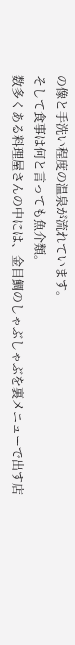の像と手洗い程度の温泉が流れています。
そして食事は何と言っても魚介類。
数多くある料理屋さんの中には、金目鯛のしゃぶしゃぶを裏メニューで出す店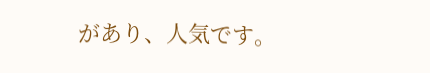があり、人気です。